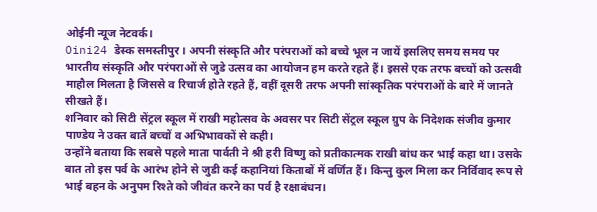ओईनी न्यूज नेटवर्क।
Oini24 डेस्क समस्तीपुर । अपनी संस्कृति और परंपराओं को बच्चे भूल न जायें इसलिए समय समय पर भारतीय संस्कृति और परंपराओं से जुडे उत्सव का आयोजन हम करते रहते हैं। इससे एक तरफ बच्चों को उत्सवी माहौल मिलता है जिससे व रिचार्ज होते रहते हैं, वहीं दूसरी तरफ अपनी सांस्कृतिक परंपराओं के बारे में जानते सीखते हैं।
शनिवार को सिटी सेंट्रल स्कूल में राखी महोत्सव के अवसर पर सिटी सेंट्रल स्कूल ग्रुप के निदेशक संजीव कुमार पाण्डेय ने उक्त बातें बच्चों व अभिभावकों से कही।
उन्होंने बताया कि सबसे पहले माता पार्वती ने श्री हरी विष्णु को प्रतीकात्मक राखी बांध कर भाई कहा था। उसके बात तो इस पर्व के आरंभ होने से जुडी कई कहानियां किताबों में वर्णित हैं। किन्तु कुल मिला कर निर्विवाद रूप से भाई बहन के अनुपम रिश्ते को जीवंत करने का पर्व है रक्षाबंधन।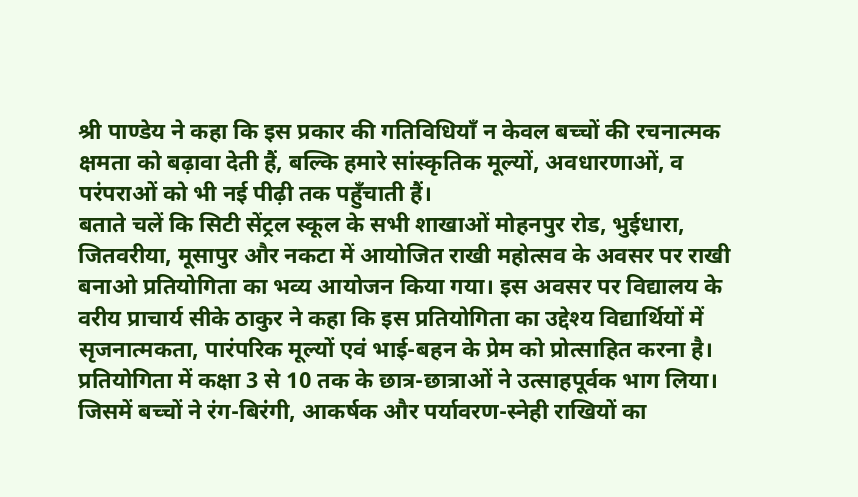श्री पाण्डेय ने कहा कि इस प्रकार की गतिविधियाँ न केवल बच्चों की रचनात्मक क्षमता को बढ़ावा देती हैं, बल्कि हमारे सांस्कृतिक मूल्यों, अवधारणाओं, व परंपराओं को भी नई पीढ़ी तक पहुँचाती हैं।
बताते चलें कि सिटी सेंट्रल स्कूल के सभी शाखाओं मोहनपुर रोड, भुईधारा, जितवरीया, मूसापुर और नकटा में आयोजित राखी महोत्सव के अवसर पर राखी बनाओ प्रतियोगिता का भव्य आयोजन किया गया। इस अवसर पर विद्यालय के वरीय प्राचार्य सीके ठाकुर ने कहा कि इस प्रतियोगिता का उद्देश्य विद्यार्थियों में सृजनात्मकता, पारंपरिक मूल्यों एवं भाई-बहन के प्रेम को प्रोत्साहित करना है।
प्रतियोगिता में कक्षा 3 से 10 तक के छात्र-छात्राओं ने उत्साहपूर्वक भाग लिया। जिसमें बच्चों ने रंग-बिरंगी, आकर्षक और पर्यावरण-स्नेही राखियों का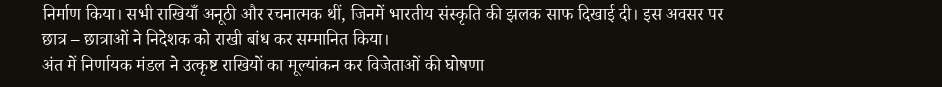निर्माण किया। सभी राखियाँ अनूठी और रचनात्मक थीं, जिनमें भारतीय संस्कृति की झलक साफ दिखाई दी। इस अवसर पर छात्र – छात्राओं ने निदेशक को राखी बांध कर सम्मानित किया।
अंत में निर्णायक मंडल ने उत्कृष्ट राखियों का मूल्यांकन कर विजेताओं की घोषणा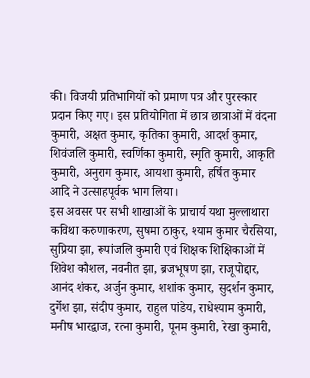की। विजयी प्रतिभागियों को प्रमाण पत्र और पुरस्कार प्रदान किए गए। इस प्रतियोगिता में छात्र छात्राओं में वंदना कुमारी, अक्षत कुमार, कृतिका कुमारी, आदर्श कुमार, शिवंजलि कुमारी, स्वर्णिका कुमारी, स्मृति कुमारी, आकृति कुमारी, अनुराग कुमार, आयशा कुमारी, हर्षित कुमार आदि ने उत्साहपूर्वक भाग लिया।
इस अवसर पर सभी शाखाओं के प्राचार्य यथा मुल्लाथारा कविथा करुणाकरण, सुषमा ठाकुर, श्याम कुमार चैरसिया, सुप्रिया झा, रूपांजलि कुमारी एवं शिक्षक शिक्षिकाओं में शिवेश कौशल, नवनीत झा, ब्रजभूषण झा, राजूपोद्दार, आनंद शंकर, अर्जुन कुमार, शशांक कुमार, सुदर्शन कुमार, दुर्गेश झा, संदीप कुमार, राहुल पांडेय, राधेश्याम कुमारी, मनीष भारद्वाज, रत्ना कुमारी, पूनम कुमारी, रेखा कुमारी,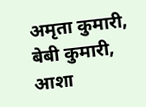अमृता कुमारी, बेबी कुमारी, आशा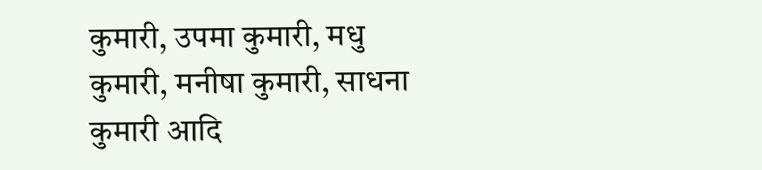कुमारी, उपमा कुमारी, मधु कुमारी, मनीषा कुमारी, साधना कुमारी आदि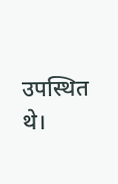उपस्थित थे।